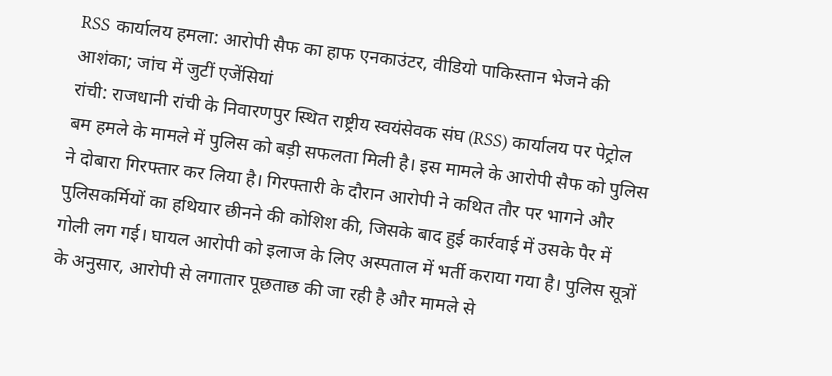RSS कार्यालय हमला: आरोपी सैफ का हाफ एनकाउंटर, वीडियो पाकिस्तान भेजने की आशंका; जांच में जुटीं एजेंसियां
रांची: राजधानी रांची के निवारणपुर स्थित राष्ट्रीय स्वयंसेवक संघ (RSS) कार्यालय पर पेट्रोल बम हमले के मामले में पुलिस को बड़ी सफलता मिली है। इस मामले के आरोपी सैफ को पुलिस ने दोबारा गिरफ्तार कर लिया है। गिरफ्तारी के दौरान आरोपी ने कथित तौर पर भागने और पुलिसकर्मियों का हथियार छीनने की कोशिश की, जिसके बाद हुई कार्रवाई में उसके पैर में गोली लग गई। घायल आरोपी को इलाज के लिए अस्पताल में भर्ती कराया गया है। पुलिस सूत्रों के अनुसार, आरोपी से लगातार पूछताछ की जा रही है और मामले से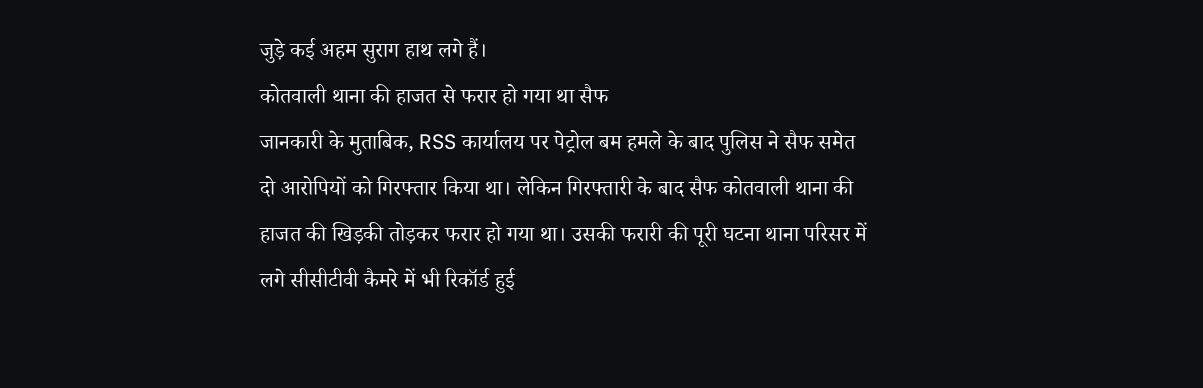जुड़े कई अहम सुराग हाथ लगे हैं।
कोतवाली थाना की हाजत से फरार हो गया था सैफ
जानकारी के मुताबिक, RSS कार्यालय पर पेट्रोल बम हमले के बाद पुलिस ने सैफ समेत दो आरोपियों को गिरफ्तार किया था। लेकिन गिरफ्तारी के बाद सैफ कोतवाली थाना की हाजत की खिड़की तोड़कर फरार हो गया था। उसकी फरारी की पूरी घटना थाना परिसर में लगे सीसीटीवी कैमरे में भी रिकॉर्ड हुई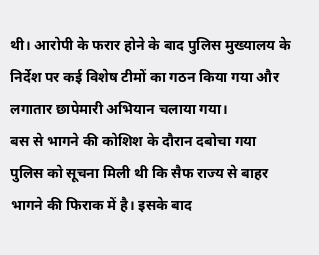थी। आरोपी के फरार होने के बाद पुलिस मुख्यालय के निर्देश पर कई विशेष टीमों का गठन किया गया और लगातार छापेमारी अभियान चलाया गया।
बस से भागने की कोशिश के दौरान दबोचा गया
पुलिस को सूचना मिली थी कि सैफ राज्य से बाहर भागने की फिराक में है। इसके बाद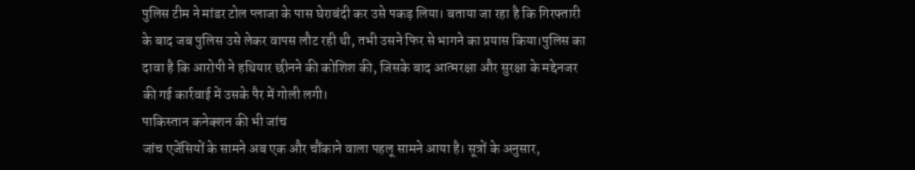पुलिस टीम ने मांडर टोल प्लाजा के पास घेराबंदी कर उसे पकड़ लिया। बताया जा रहा है कि गिरफ्तारी के बाद जब पुलिस उसे लेकर वापस लौट रही थी, तभी उसने फिर से भागने का प्रयास किया।पुलिस का दावा है कि आरोपी ने हथियार छीनने की कोशिश की, जिसके बाद आत्मरक्षा और सुरक्षा के मद्देनजर की गई कार्रवाई में उसके पैर में गोली लगी।
पाकिस्तान कनेक्शन की भी जांच
जांच एजेंसियों के सामने अब एक और चौंकाने वाला पहलू सामने आया है। सूत्रों के अनुसार,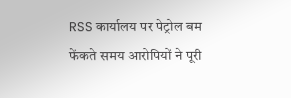RSS कार्यालय पर पेट्रोल बम फेंकते समय आरोपियों ने पूरी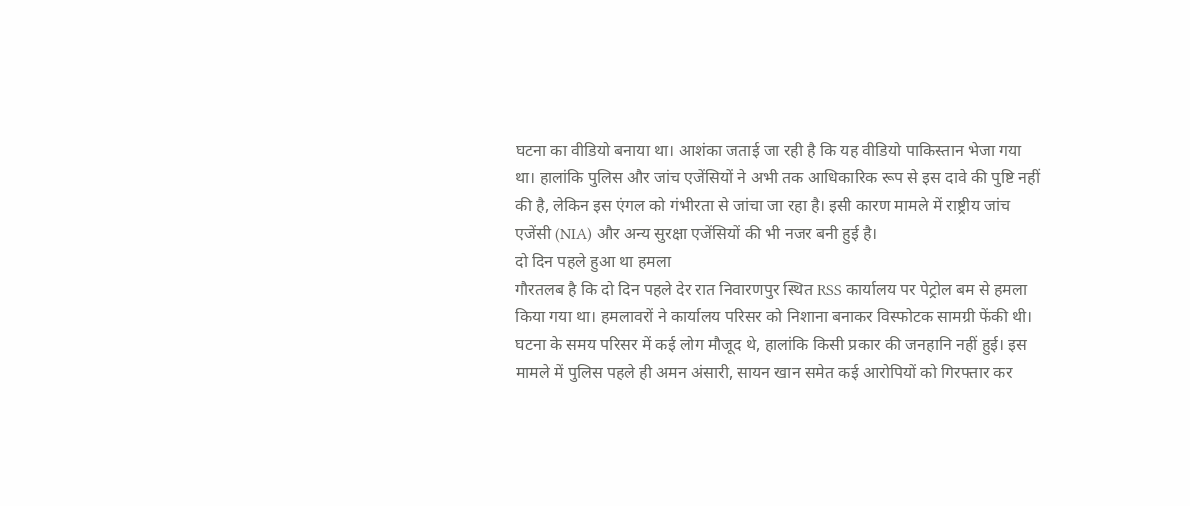घटना का वीडियो बनाया था। आशंका जताई जा रही है कि यह वीडियो पाकिस्तान भेजा गया था। हालांकि पुलिस और जांच एजेंसियों ने अभी तक आधिकारिक रूप से इस दावे की पुष्टि नहीं की है, लेकिन इस एंगल को गंभीरता से जांचा जा रहा है। इसी कारण मामले में राष्ट्रीय जांच एजेंसी (NIA) और अन्य सुरक्षा एजेंसियों की भी नजर बनी हुई है।
दो दिन पहले हुआ था हमला
गौरतलब है कि दो दिन पहले देर रात निवारणपुर स्थित RSS कार्यालय पर पेट्रोल बम से हमला किया गया था। हमलावरों ने कार्यालय परिसर को निशाना बनाकर विस्फोटक सामग्री फेंकी थी। घटना के समय परिसर में कई लोग मौजूद थे, हालांकि किसी प्रकार की जनहानि नहीं हुई। इस मामले में पुलिस पहले ही अमन अंसारी, सायन खान समेत कई आरोपियों को गिरफ्तार कर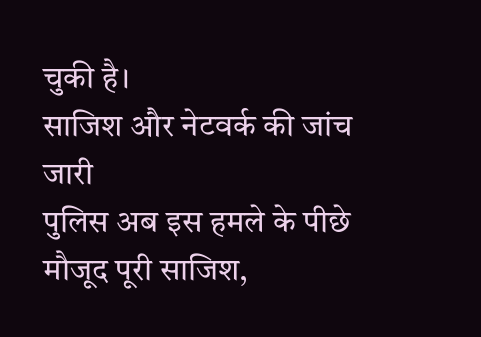चुकी है।
साजिश और नेटवर्क की जांच जारी
पुलिस अब इस हमले के पीछे मौजूद पूरी साजिश,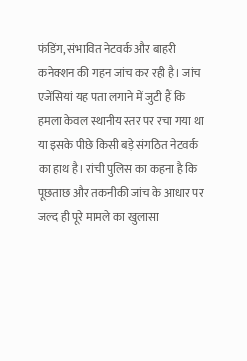फंडिंग, संभावित नेटवर्क और बाहरी कनेक्शन की गहन जांच कर रही है। जांच एजेंसियां यह पता लगाने में जुटी हैं कि हमला केवल स्थानीय स्तर पर रचा गया था या इसके पीछे किसी बड़े संगठित नेटवर्क का हाथ है। रांची पुलिस का कहना है कि पूछताछ और तकनीकी जांच के आधार पर जल्द ही पूरे मामले का खुलासा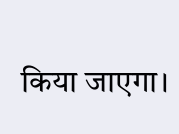किया जाएगा।